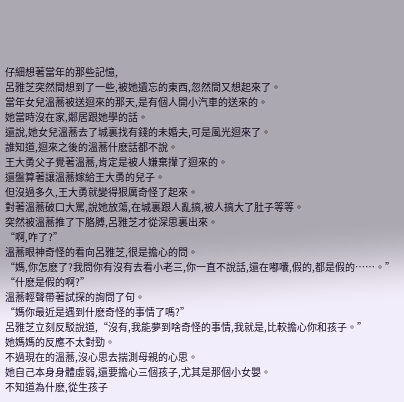仔細想著當年的那些記憶,
呂雅芝突然間想到了一些,被她遺忘的東西,忽然間又想起來了。
當年女兒溫蕎被送迴來的那天,是有個人開小汽車的送來的。
她當時沒在家,鄰居跟她學的話。
還說,她女兒溫蕎去了城裏找有錢的未婚夫,可是風光迴來了。
誰知道,迴來之後的溫蕎什麽話都不說。
王大勇父子覺著溫蕎,肯定是被人嫌棄攆了迴來的。
還盤算著讓溫蕎嫁給王大勇的兒子。
但沒過多久,王大勇就變得狠厲奇怪了起來。
對著溫蕎破口大罵,說她放蕩,在城裏跟人亂搞,被人搞大了肚子等等。
突然被溫蕎推了下胳膊,呂雅芝才從深思裏出來。
“啊,咋了?”
溫蕎眼神奇怪的看向呂雅芝,很是擔心的問。
“媽,你怎麽了?我問你有沒有去看小老三,你一直不說話,還在嘟囔,假的,都是假的……。”
“什麽是假的啊?”
溫蕎輕聲帶著試探的詢問了句。
“媽你最近是遇到什麽奇怪的事情了嗎?”
呂雅芝立刻反駁說道,“沒有,我能夢到啥奇怪的事情,我就是,比較擔心你和孩子。”
她媽媽的反應不太對勁。
不過現在的溫蕎,沒心思去揣測母親的心思。
她自己本身身體虛弱,還要擔心三個孩子,尤其是那個小女嬰。
不知道為什麽,從生孩子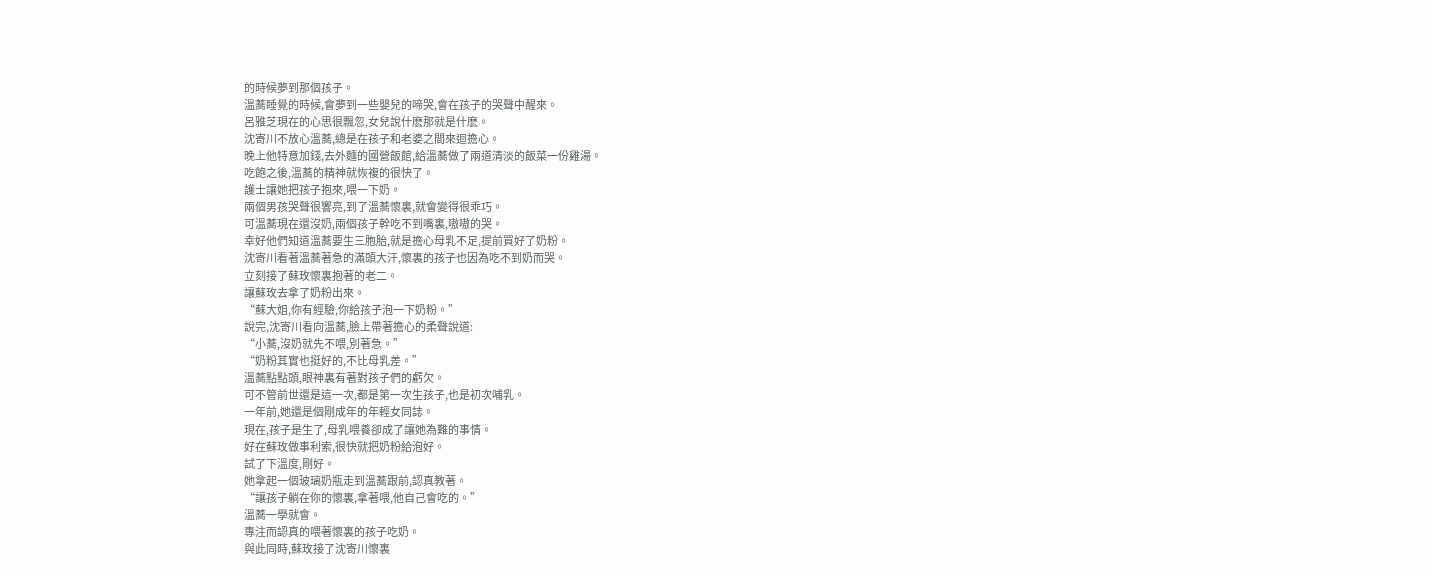的時候夢到那個孩子。
溫蕎睡覺的時候,會夢到一些嬰兒的啼哭,會在孩子的哭聲中醒來。
呂雅芝現在的心思很飄忽,女兒說什麽那就是什麽。
沈寄川不放心溫蕎,總是在孩子和老婆之間來迴擔心。
晚上他特意加錢,去外麵的國營飯館,給溫蕎做了兩道清淡的飯菜一份雞湯。
吃飽之後,溫蕎的精神就恢複的很快了。
護士讓她把孩子抱來,喂一下奶。
兩個男孩哭聲很響亮,到了溫蕎懷裏,就會變得很乖巧。
可溫蕎現在還沒奶,兩個孩子幹吃不到嘴裏,嗷嗷的哭。
幸好他們知道溫蕎要生三胞胎,就是擔心母乳不足,提前買好了奶粉。
沈寄川看著溫蕎著急的滿頭大汗,懷裏的孩子也因為吃不到奶而哭。
立刻接了蘇玫懷裏抱著的老二。
讓蘇玫去拿了奶粉出來。
“蘇大姐,你有經驗,你給孩子泡一下奶粉。”
說完,沈寄川看向溫蕎,臉上帶著擔心的柔聲說道:
“小蕎,沒奶就先不喂,別著急。”
“奶粉其實也挺好的,不比母乳差。”
溫蕎點點頭,眼神裏有著對孩子們的虧欠。
可不管前世還是這一次,都是第一次生孩子,也是初次哺乳。
一年前,她還是個剛成年的年輕女同誌。
現在,孩子是生了,母乳喂養卻成了讓她為難的事情。
好在蘇玫做事利索,很快就把奶粉給泡好。
試了下溫度,剛好。
她拿起一個玻璃奶瓶走到溫蕎跟前,認真教著。
“讓孩子躺在你的懷裏,拿著喂,他自己會吃的。”
溫蕎一學就會。
專注而認真的喂著懷裏的孩子吃奶。
與此同時,蘇玫接了沈寄川懷裏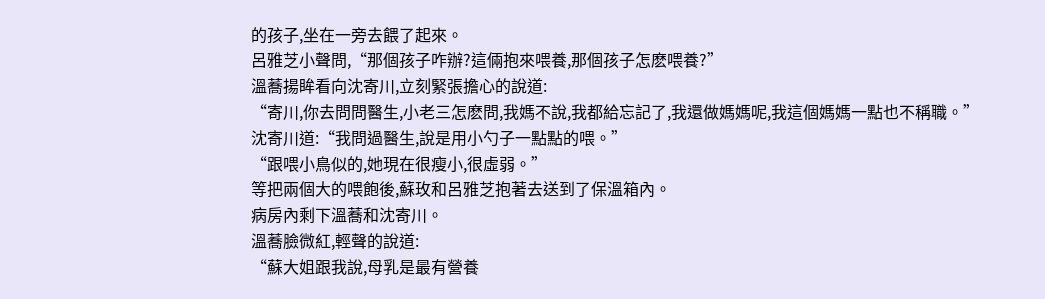的孩子,坐在一旁去餵了起來。
呂雅芝小聲問,“那個孩子咋辦?這倆抱來喂養,那個孩子怎麽喂養?”
溫蕎揚眸看向沈寄川,立刻緊張擔心的說道:
“寄川,你去問問醫生,小老三怎麽問,我媽不說,我都給忘記了,我還做媽媽呢,我這個媽媽一點也不稱職。”
沈寄川道:“我問過醫生,說是用小勺子一點點的喂。”
“跟喂小鳥似的,她現在很瘦小,很虛弱。”
等把兩個大的喂飽後,蘇玫和呂雅芝抱著去送到了保溫箱內。
病房內剩下溫蕎和沈寄川。
溫蕎臉微紅,輕聲的說道:
“蘇大姐跟我說,母乳是最有營養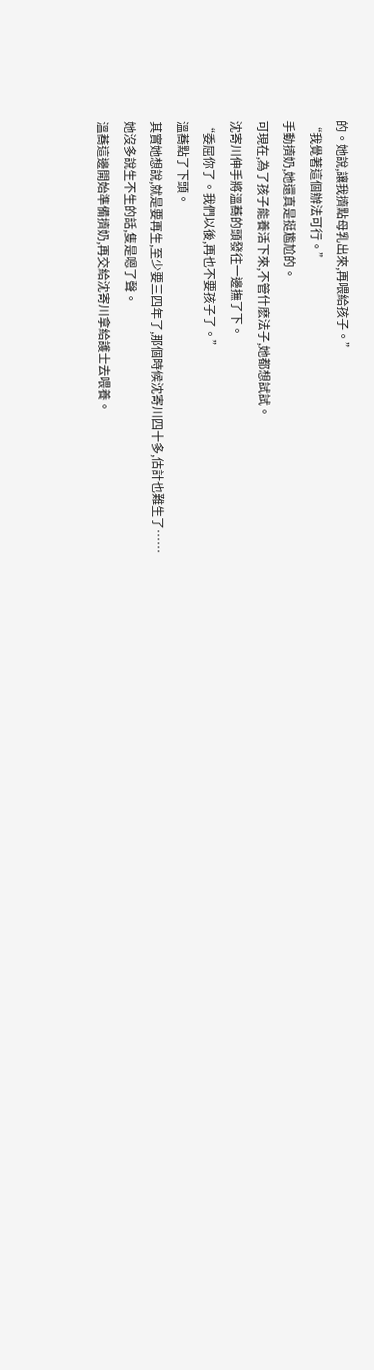的。她說,讓我擠點母乳出來,再喂給孩子。”
“我覺著這個辦法可行。”
手動擠奶,她還真是挺尷尬的。
可現在,為了孩子能養活下來,不管什麽法子,她都想試試。
沈寄川伸手將溫蕎的頭發往一邊撫了下。
“委屈你了。我們以後,再也不要孩子了。”
溫蕎點了下頭。
其實她想說,就是要再生,至少要三四年了,那個時候沈寄川四十多,估計也難生了……
她沒多說生不生的話,隻是嗯了聲。
溫蕎這邊開始準備擠奶,再交給沈寄川拿給護士去喂養。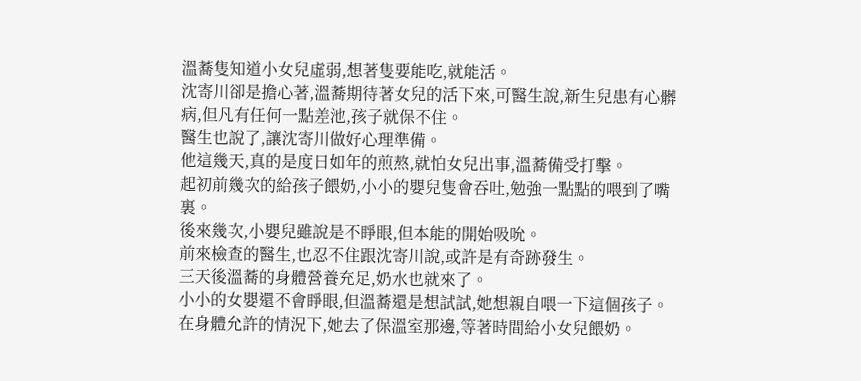溫蕎隻知道小女兒虛弱,想著隻要能吃,就能活。
沈寄川卻是擔心著,溫蕎期待著女兒的活下來,可醫生說,新生兒患有心髒病,但凡有任何一點差池,孩子就保不住。
醫生也說了,讓沈寄川做好心理準備。
他這幾天,真的是度日如年的煎熬,就怕女兒出事,溫蕎備受打擊。
起初前幾次的給孩子餵奶,小小的嬰兒隻會吞吐,勉強一點點的喂到了嘴裏。
後來幾次,小嬰兒雖說是不睜眼,但本能的開始吸吮。
前來檢查的醫生,也忍不住跟沈寄川說,或許是有奇跡發生。
三天後溫蕎的身體營養充足,奶水也就來了。
小小的女嬰還不會睜眼,但溫蕎還是想試試,她想親自喂一下這個孩子。
在身體允許的情況下,她去了保溫室那邊,等著時間給小女兒餵奶。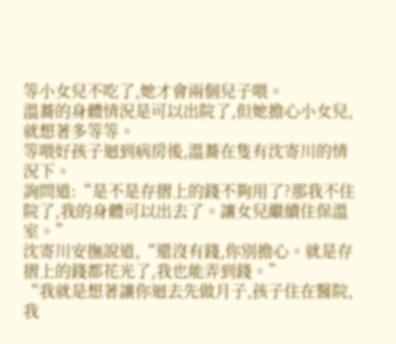等小女兒不吃了,她才會兩個兒子喂。
溫蕎的身體情況是可以出院了,但她擔心小女兒,就想著多等等。
等喂好孩子迴到病房後,溫蕎在隻有沈寄川的情況下。
詢問道:“是不是存摺上的錢不夠用了?那我不住院了,我的身體可以出去了。讓女兒繼續住保溫室。”
沈寄川安撫說道,“還沒有錢,你別擔心。就是存摺上的錢都花光了,我也能弄到錢。”
“我就是想著讓你迴去先做月子,孩子住在醫院,我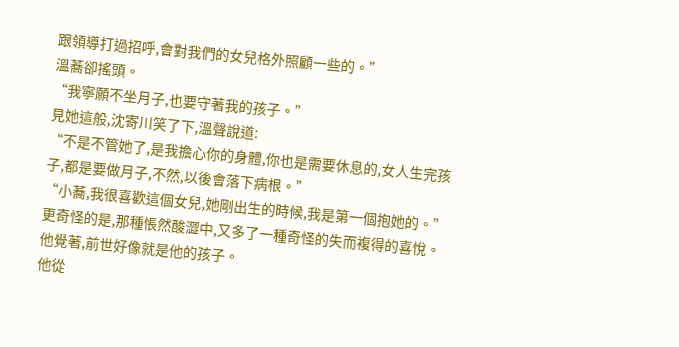跟領導打過招呼,會對我們的女兒格外照顧一些的。”
溫蕎卻搖頭。
“我寧願不坐月子,也要守著我的孩子。”
見她這般,沈寄川笑了下,溫聲說道:
“不是不管她了,是我擔心你的身體,你也是需要休息的,女人生完孩子,都是要做月子,不然,以後會落下病根。”
“小蕎,我很喜歡這個女兒,她剛出生的時候,我是第一個抱她的。”
更奇怪的是,那種悵然酸澀中,又多了一種奇怪的失而複得的喜悅。
他覺著,前世好像就是他的孩子。
他從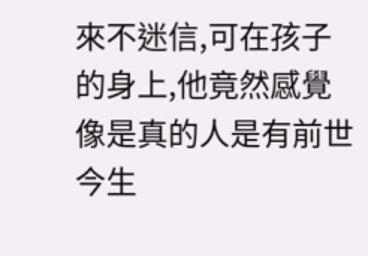來不迷信,可在孩子的身上,他竟然感覺像是真的人是有前世今生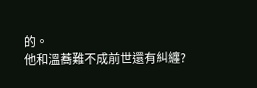的。
他和溫蕎難不成前世還有糾纏?